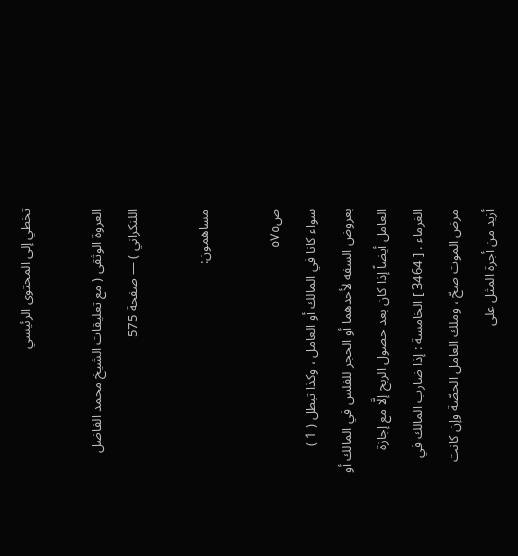تخطي إلى المحتوى الرئيسي

العروة الوثقى ( مع تعليقات الشيخ محمد الفاضل اللنكراني ) — صفحة 575

مساهمون:

ص٥٧٥
سواء كانا في المالك أو العامل ، وكذا تبطل ( 1 ) بعروض السفه لأحدهما أو الحجر للفلس في المالك أو العامل أيضاً إذا كان بعد حصول الربح إلَّا مع إجازة الغرماء . [ 3464 ] الخامسة : إذا ضارب المالك في مرض الموت صحّ ، وملك العامل الحصّة وإن كانت أزيد من أجرة المثل على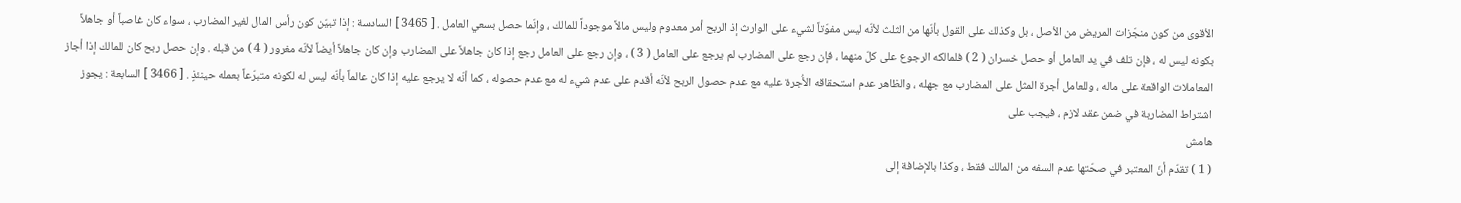الأقوى من كون منجّزات المريض من الأصل ، بل وكذلك على القول بأنّها من الثلث لأنّه ليس مفوّتاً لشيء على الوارث إذ الربح أمر معدوم وليس مالاً موجوداً للمالك ، وإنّما حصل بسعي العامل . [ 3465 ] السادسة : إذا تبيّن كون رأس المال لغير المضارب ، سواء كان غاصباً أو جاهلاً بكونه ليس له ، فإن تلف في يد العامل أو حصل خسران ( 2 ) فلمالكه الرجوع على كلّ منهما ، فإن رجع على المضارب لم يرجع على العامل ( 3 ) ، وإن رجع على العامل رجع إذا كان جاهلاً على المضارب وإن كان جاهلاً أيضاً لأنّه مغرور ( 4 ) من قبله . وإن حصل ربح كان للمالك إذا أجاز المعاملات الواقعة على ماله ، وللعامل أجرة المثل على المضارب مع جهله ، والظاهر عدم استحقاقه الأُجرة عليه مع عدم حصول الربح لأنّه أقدم على عدم شيء له مع عدم حصوله ، كما أنّه لا يرجع عليه إذا كان عالماً بأنّه ليس له لكونه متبرّعاً بعمله حينئذٍ . [ 3466 ] السابعة : يجوز اشتراط المضاربة في ضمن عقد لازم ، فيجب على
هامش
( 1 ) تقدّم أنّ المعتبر في صحّتها عدم السفه من المالك فقط ، وكذا بالإضافة إلى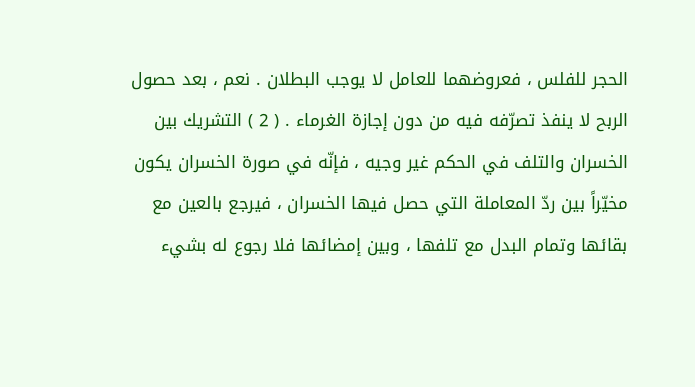الحجر للفلس ، فعروضهما للعامل لا يوجب البطلان . نعم ، بعد حصول الربح لا ينفذ تصرّفه فيه من دون إجازة الغرماء . ( 2 ) التشريك بين الخسران والتلف في الحكم غير وجيه ، فإنّه في صورة الخسران يكون مخيّراً بين ردّ المعاملة التي حصل فيها الخسران ، فيرجع بالعين مع بقائها وتمام البدل مع تلفها ، وبين إمضائها فلا رجوع له بشيء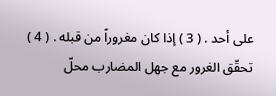على أحد . ( 3 ) إذا كان مغروراً من قبله . ( 4 ) تحقّق الغرور مع جهل المضارب محلّ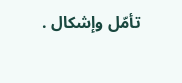تأمّل وإشكال .